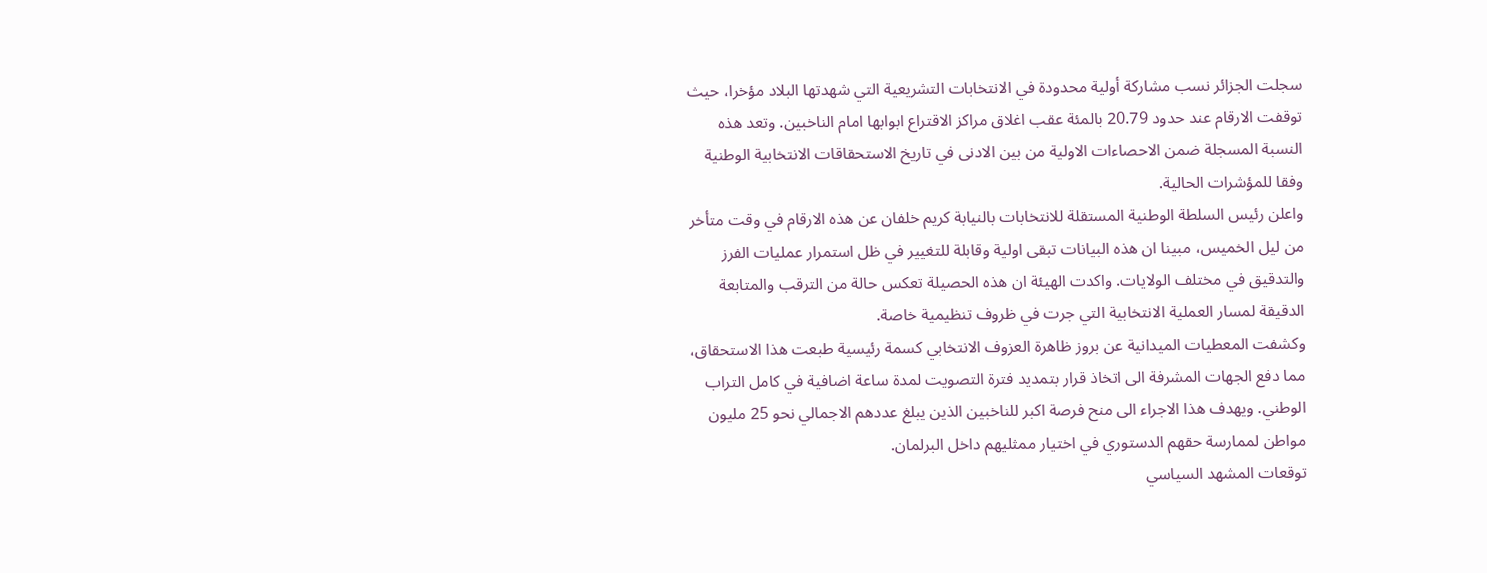سجلت الجزائر نسب مشاركة أولية محدودة في الانتخابات التشريعية التي شهدتها البلاد مؤخرا، حيث توقفت الارقام عند حدود 20.79 بالمئة عقب اغلاق مراكز الاقتراع ابوابها امام الناخبين. وتعد هذه النسبة المسجلة ضمن الاحصاءات الاولية من بين الادنى في تاريخ الاستحقاقات الانتخابية الوطنية وفقا للمؤشرات الحالية.
واعلن رئيس السلطة الوطنية المستقلة للانتخابات بالنيابة كريم خلفان عن هذه الارقام في وقت متأخر من ليل الخميس، مبينا ان هذه البيانات تبقى اولية وقابلة للتغيير في ظل استمرار عمليات الفرز والتدقيق في مختلف الولايات. واكدت الهيئة ان هذه الحصيلة تعكس حالة من الترقب والمتابعة الدقيقة لمسار العملية الانتخابية التي جرت في ظروف تنظيمية خاصة.
وكشفت المعطيات الميدانية عن بروز ظاهرة العزوف الانتخابي كسمة رئيسية طبعت هذا الاستحقاق، مما دفع الجهات المشرفة الى اتخاذ قرار بتمديد فترة التصويت لمدة ساعة اضافية في كامل التراب الوطني. ويهدف هذا الاجراء الى منح فرصة اكبر للناخبين الذين يبلغ عددهم الاجمالي نحو 25 مليون مواطن لممارسة حقهم الدستوري في اختيار ممثليهم داخل البرلمان.
توقعات المشهد السياسي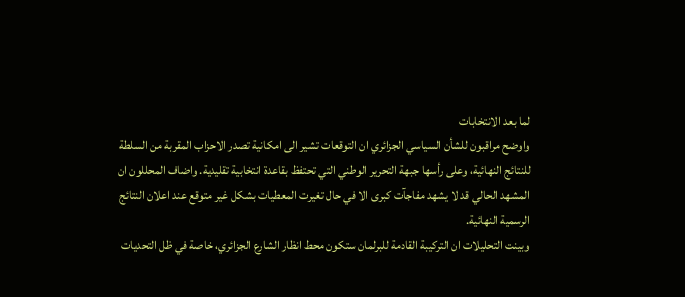لما بعد الانتخابات
واوضح مراقبون للشأن السياسي الجزائري ان التوقعات تشير الى امكانية تصدر الاحزاب المقربة من السلطة للنتائج النهائية، وعلى رأسها جبهة التحرير الوطني التي تحتفظ بقاعدة انتخابية تقليدية. واضاف المحللون ان المشهد الحالي قد لا يشهد مفاجآت كبرى الا في حال تغيرت المعطيات بشكل غير متوقع عند اعلان النتائج الرسمية النهائية.
وبينت التحليلات ان التركيبة القادمة للبرلمان ستكون محط انظار الشارع الجزائري، خاصة في ظل التحديات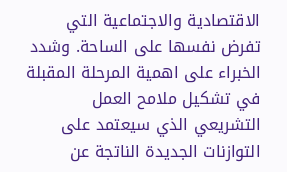الاقتصادية والاجتماعية التي تفرض نفسها على الساحة. وشدد الخبراء على اهمية المرحلة المقبلة في تشكيل ملامح العمل التشريعي الذي سيعتمد على التوازنات الجديدة الناتجة عن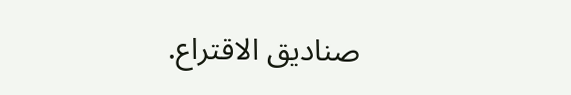صناديق الاقتراع.